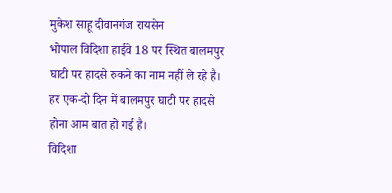मुकेश साहू दीवानगंज रायसेन
भोपाल विदिशा हाईवे 18 पर स्थित बालमपुर घाटी पर हादसे रुकने का नाम नहीं ले रहे है। हर एक-दो दिन में बालमपुर घाटी पर हादसे होना आम बात हो गई है।
विदिशा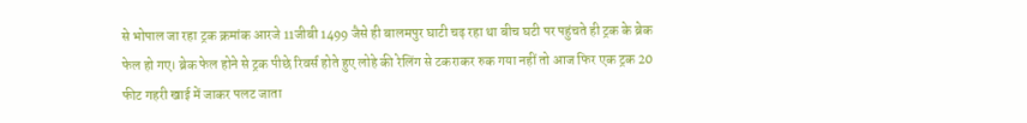से भोपाल जा रहा ट्रक क्रमांक आरजे 11जीबी 1499 जैसे ही बालमपुर घाटी चढ़ रहा था बीच घटी पर पहुंचते ही ट्रक के ब्रेक फेल हो गए। ब्रेक फेल होने से ट्रक पीछे रिवर्स होते हुए लोहे की रेलिंग से टकराकर रुक गया नहीं तो आज फिर एक ट्रक 20 फीट गहरी खाई में जाकर पलट जाता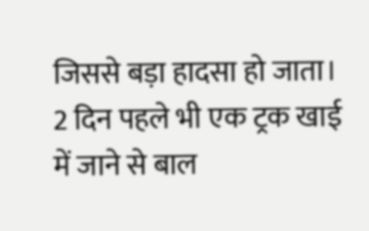जिससे बड़ा हादसा हो जाता। 2 दिन पहले भी एक ट्रक खाई में जाने से बाल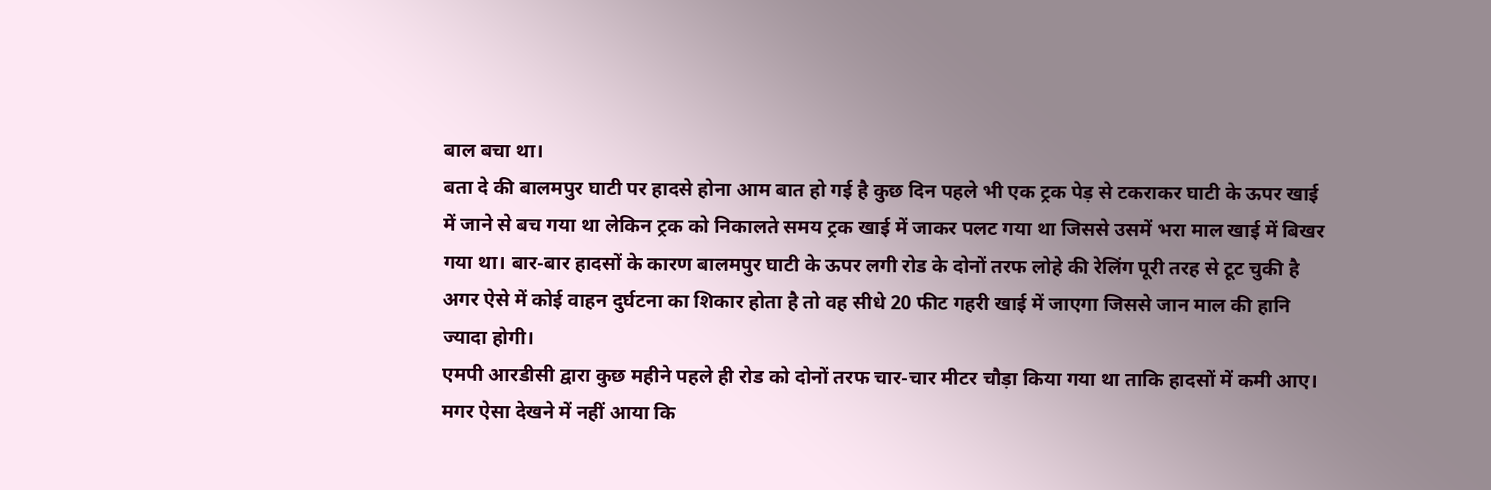बाल बचा था।
बता दे की बालमपुर घाटी पर हादसे होना आम बात हो गई है कुछ दिन पहले भी एक ट्रक पेड़ से टकराकर घाटी के ऊपर खाई में जाने से बच गया था लेकिन ट्रक को निकालते समय ट्रक खाई में जाकर पलट गया था जिससे उसमें भरा माल खाई में बिखर गया था। बार-बार हादसों के कारण बालमपुर घाटी के ऊपर लगी रोड के दोनों तरफ लोहे की रेलिंग पूरी तरह से टूट चुकी है अगर ऐसे में कोई वाहन दुर्घटना का शिकार होता है तो वह सीधे 20 फीट गहरी खाई में जाएगा जिससे जान माल की हानि ज्यादा होगी।
एमपी आरडीसी द्वारा कुछ महीने पहले ही रोड को दोनों तरफ चार-चार मीटर चौड़ा किया गया था ताकि हादसों में कमी आए। मगर ऐसा देखने में नहीं आया कि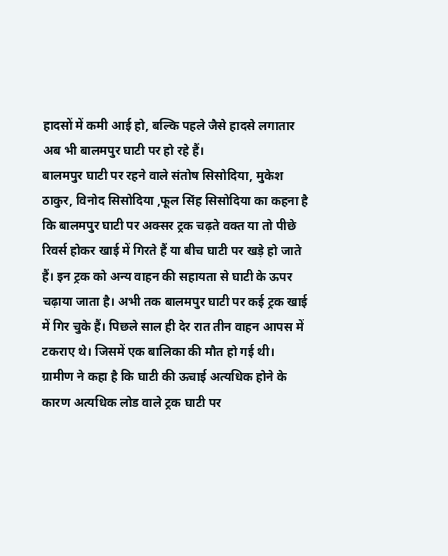हादसों में कमी आई हो, बल्कि पहले जैसे हादसे लगातार अब भी बालमपुर घाटी पर हो रहे हैं।
बालमपुर घाटी पर रहने वाले संतोष सिसोदिया, मुकेश ठाकुर, विनोद सिसोदिया ,फूल सिंह सिसोदिया का कहना है कि बालमपुर घाटी पर अक्सर ट्रक चढ़ते वक्त या तो पीछे रिवर्स होकर खाई में गिरते हैं या बीच घाटी पर खड़े हो जाते हैं। इन ट्रक को अन्य वाहन की सहायता से घाटी के ऊपर चढ़ाया जाता है। अभी तक बालमपुर घाटी पर कई ट्रक खाई में गिर चुके हैं। पिछले साल ही देर रात तीन वाहन आपस में टकराए थे। जिसमें एक बालिका की मौत हो गई थी।
ग्रामीण ने कहा है कि घाटी की ऊचाई अत्यधिक होने के कारण अत्यधिक लोड वाले ट्रक घाटी पर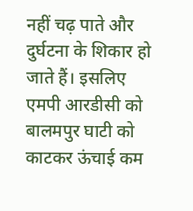नहीं चढ़ पाते और दुर्घटना के शिकार हो जाते हैं। इसलिए एमपी आरडीसी को बालमपुर घाटी को काटकर ऊंचाई कम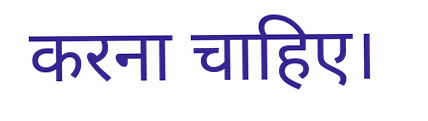करना चाहिए।